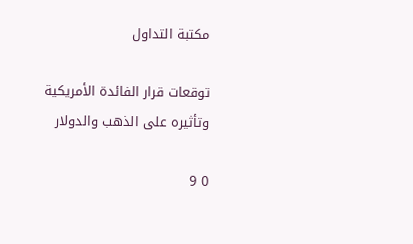مكتبة التداول

توقعات قرار الفائدة الأمريكية وتأثيره على الذهب والدولار

0 9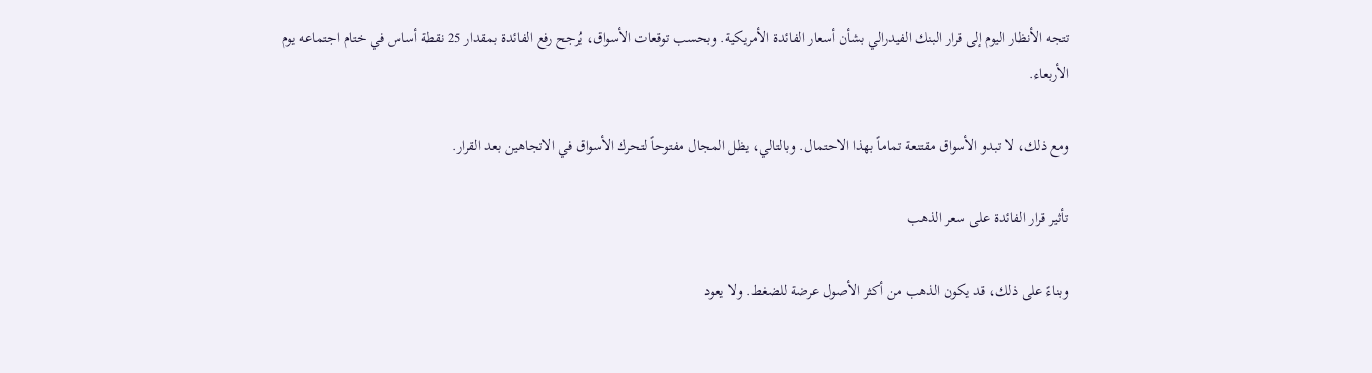تتجه الأنظار اليوم إلى قرار البنك الفيدرالي بشأن أسعار الفائدة الأمريكية. وبحسب توقعات الأسواق، يُرجح رفع الفائدة بمقدار 25 نقطة أساس في ختام اجتماعه يوم الأربعاء.

ومع ذلك، لا تبدو الأسواق مقتنعة تماماً بهذا الاحتمال. وبالتالي، يظل المجال مفتوحاً لتحرك الأسواق في الاتجاهين بعد القرار.

تأثير قرار الفائدة على سعر الذهب

وبناءً على ذلك، قد يكون الذهب من أكثر الأصول عرضة للضغط. ولا يعود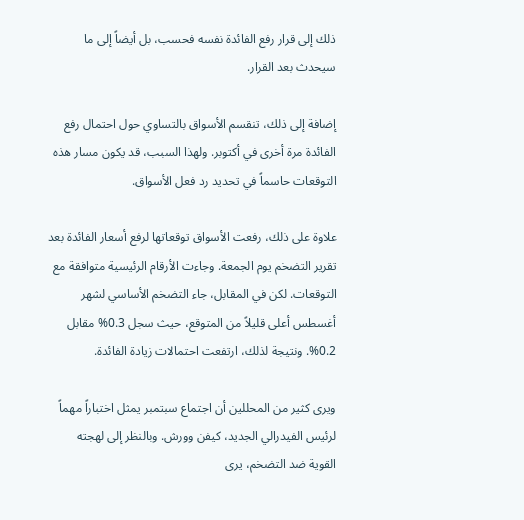ذلك إلى قرار رفع الفائدة نفسه فحسب، بل أيضاً إلى ما سيحدث بعد القرار.

إضافة إلى ذلك، تنقسم الأسواق بالتساوي حول احتمال رفع الفائدة مرة أخرى في أكتوبر. ولهذا السبب، قد يكون مسار هذه التوقعات حاسماً في تحديد رد فعل الأسواق.

علاوة على ذلك، رفعت الأسواق توقعاتها لرفع أسعار الفائدة بعد تقرير التضخم يوم الجمعة. وجاءت الأرقام الرئيسية متوافقة مع التوقعات. لكن في المقابل، جاء التضخم الأساسي لشهر أغسطس أعلى قليلاً من المتوقع، حيث سجل 0.3% مقابل 0.2%. ونتيجة لذلك، ارتفعت احتمالات زيادة الفائدة.

ويرى كثير من المحللين أن اجتماع سبتمبر يمثل اختباراً مهماً لرئيس الفيدرالي الجديد، كيفن وورش. وبالنظر إلى لهجته القوية ضد التضخم، يرى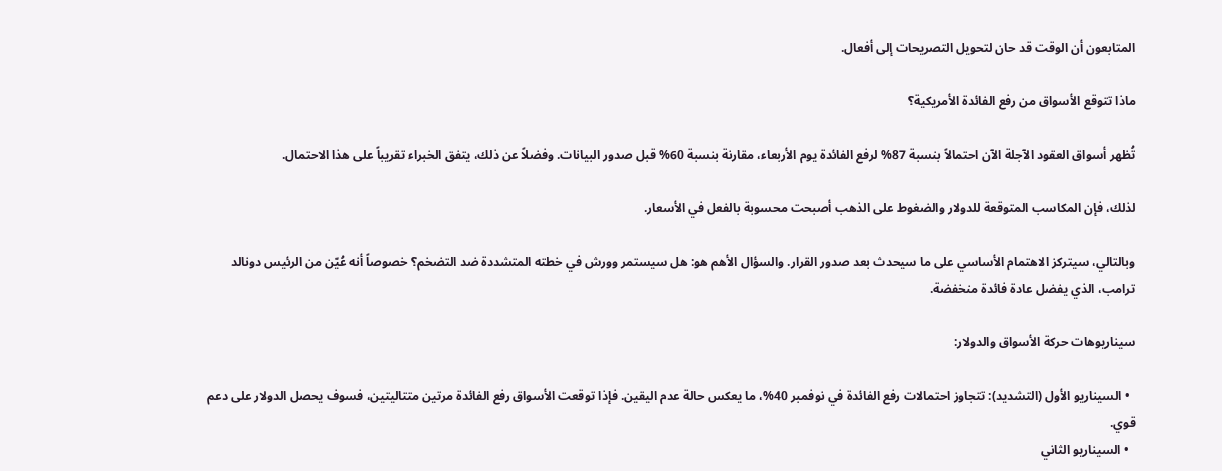المتابعون أن الوقت قد حان لتحويل التصريحات إلى أفعال.

ماذا تتوقع الأسواق من رفع الفائدة الأمريكية؟

تُظهر أسواق العقود الآجلة الآن احتمالاً بنسبة 87% لرفع الفائدة يوم الأربعاء، مقارنة بنسبة 60% قبل صدور البيانات. وفضلاً عن ذلك، يتفق الخبراء تقريباً على هذا الاحتمال.

لذلك، فإن المكاسب المتوقعة للدولار والضغوط على الذهب أصبحت محسوبة بالفعل في الأسعار.

وبالتالي، سيتركز الاهتمام الأساسي على ما سيحدث بعد صدور القرار. والسؤال الأهم هو: هل سيستمر وورش في خطته المتشددة ضد التضخم؟ خصوصاً أنه عُيّن من الرئيس دونالد ترامب، الذي يفضل عادة فائدة منخفضة.

سيناريوهات حركة الأسواق والدولار:

  • السيناريو الأول (التشديد): تتجاوز احتمالات رفع الفائدة في نوفمبر 40%، ما يعكس حالة عدم اليقين. فإذا توقعت الأسواق رفع الفائدة مرتين متتاليتين، فسوف يحصل الدولار على دعم قوي.
  • السيناريو الثاني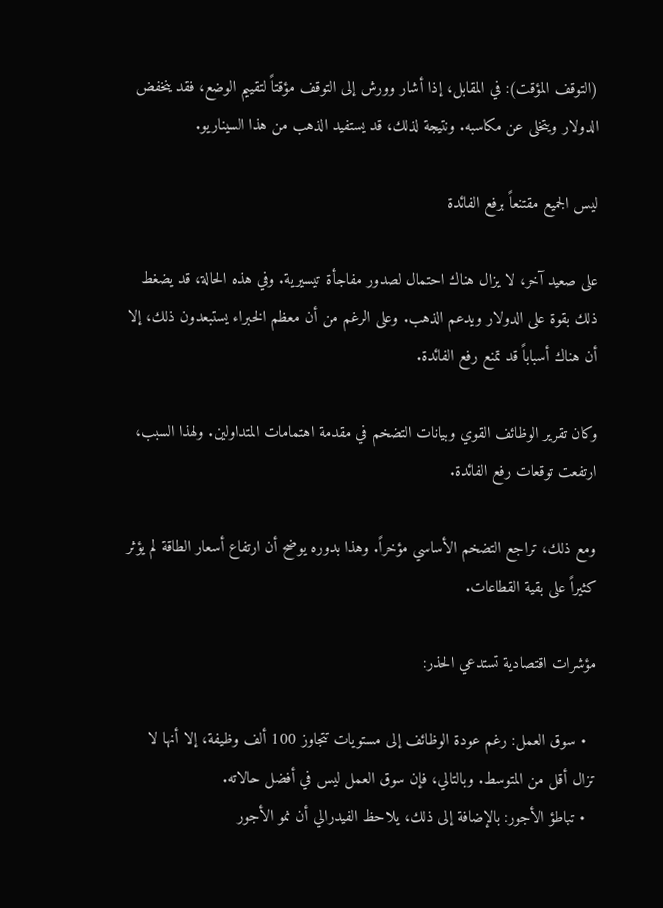(التوقف المؤقت): في المقابل، إذا أشار وورش إلى التوقف مؤقتاً لتقييم الوضع، فقد ينخفض الدولار ويتخلى عن مكاسبه. ونتيجة لذلك، قد يستفيد الذهب من هذا السيناريو.

ليس الجميع مقتنعاً برفع الفائدة

على صعيد آخر، لا يزال هناك احتمال لصدور مفاجأة تيسيرية. وفي هذه الحالة، قد يضغط ذلك بقوة على الدولار ويدعم الذهب. وعلى الرغم من أن معظم الخبراء يستبعدون ذلك، إلا أن هناك أسباباً قد تمنع رفع الفائدة.

وكان تقرير الوظائف القوي وبيانات التضخم في مقدمة اهتمامات المتداولين. ولهذا السبب، ارتفعت توقعات رفع الفائدة.

ومع ذلك، تراجع التضخم الأساسي مؤخراً. وهذا بدوره يوضح أن ارتفاع أسعار الطاقة لم يؤثر كثيراً على بقية القطاعات.

مؤشرات اقتصادية تستدعي الحذر:

  • سوق العمل: رغم عودة الوظائف إلى مستويات تتجاوز 100 ألف وظيفة، إلا أنها لا تزال أقل من المتوسط. وبالتالي، فإن سوق العمل ليس في أفضل حالاته.
  • تباطؤ الأجور: بالإضافة إلى ذلك، يلاحظ الفيدرالي أن نمو الأجور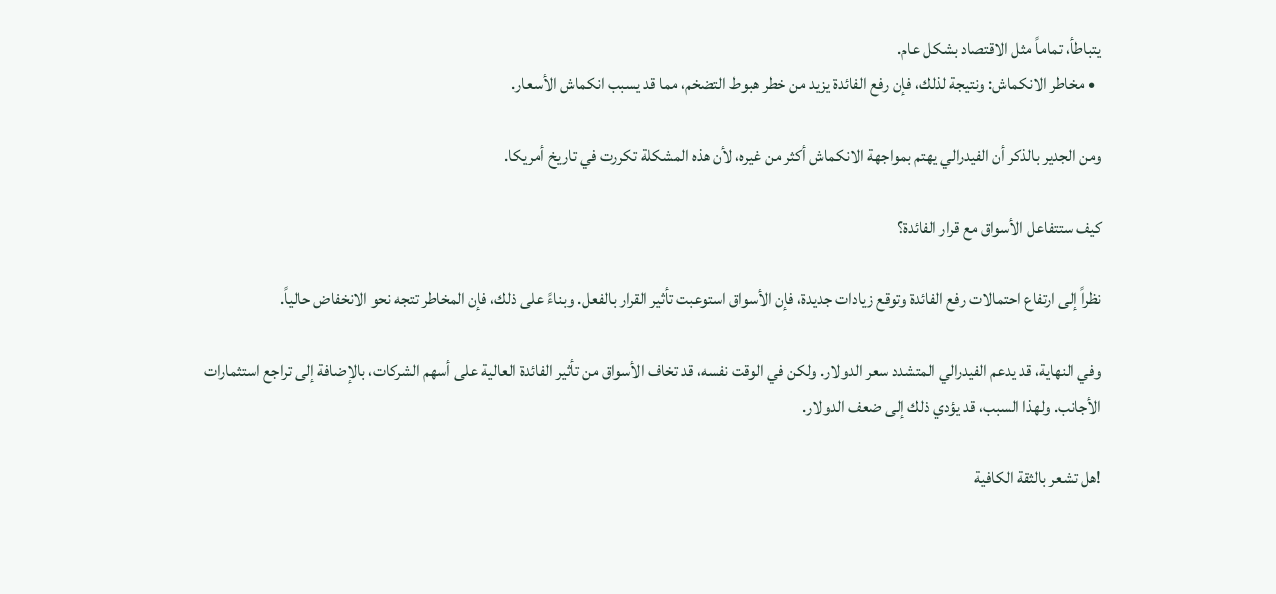يتباطأ، تماماً مثل الاقتصاد بشكل عام.
  • مخاطر الانكماش: ونتيجة لذلك، فإن رفع الفائدة يزيد من خطر هبوط التضخم، مما قد يسبب انكماش الأسعار.

ومن الجدير بالذكر أن الفيدرالي يهتم بمواجهة الانكماش أكثر من غيره، لأن هذه المشكلة تكررت في تاريخ أمريكا.

كيف ستتفاعل الأسواق مع قرار الفائدة؟

نظراً إلى ارتفاع احتمالات رفع الفائدة وتوقع زيادات جديدة، فإن الأسواق استوعبت تأثير القرار بالفعل. وبناءً على ذلك، فإن المخاطر تتجه نحو الانخفاض حالياً.

وفي النهاية، قد يدعم الفيدرالي المتشدد سعر الدولار. ولكن في الوقت نفسه، قد تخاف الأسواق من تأثير الفائدة العالية على أسهم الشركات، بالإضافة إلى تراجع استثمارات الأجانب. ولهذا السبب، قد يؤدي ذلك إلى ضعف الدولار.

!هل تشعر بالثقة الكافية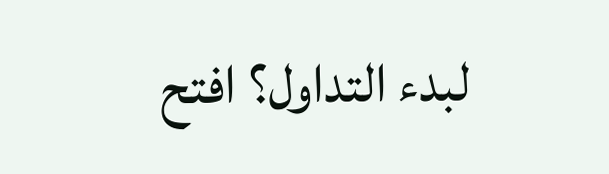لبدء التداول؟ افتح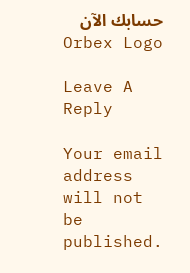حسابك الآن
Orbex Logo

Leave A Reply

Your email address will not be published.